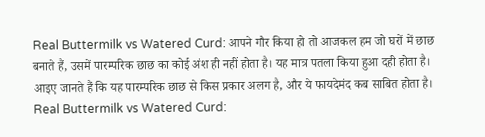Real Buttermilk vs Watered Curd: आपने गौर किया हो तो आजकल हम जो घरों में छाछ बनाते हैं, उसमें पारम्परिक छाछ का कोई अंश ही नहीं होता है। यह मात्र पतला किया हुआ दही होता है। आइए जानते हैं कि यह पारम्परिक छाछ से किस प्रकार अलग है, और ये फायदेमंद कब साबित होता है।
Real Buttermilk vs Watered Curd: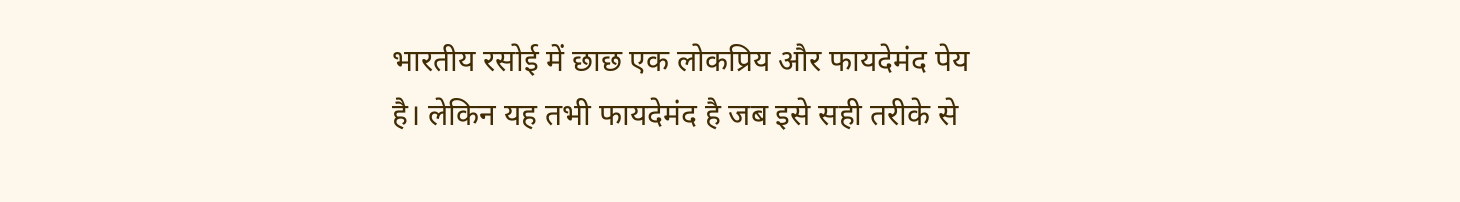भारतीय रसोई में छाछ एक लोकप्रिय और फायदेमंद पेय है। लेकिन यह तभी फायदेमंद है जब इसे सही तरीके से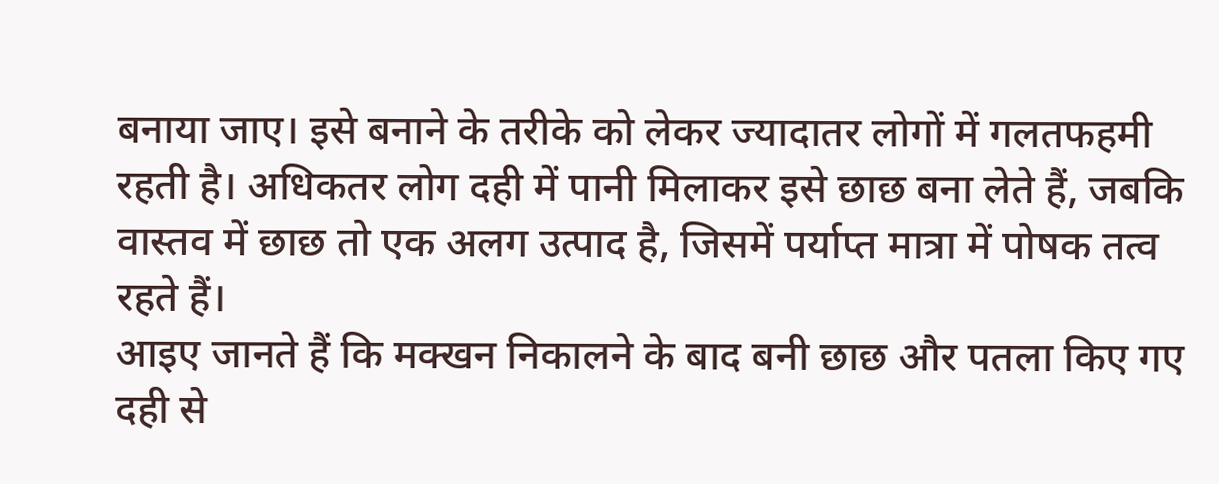बनाया जाए। इसे बनाने के तरीके को लेकर ज्यादातर लोगों में गलतफहमी रहती है। अधिकतर लोग दही में पानी मिलाकर इसे छाछ बना लेते हैं, जबकि वास्तव में छाछ तो एक अलग उत्पाद है, जिसमें पर्याप्त मात्रा में पोषक तत्व रहते हैं।
आइए जानते हैं कि मक्खन निकालने के बाद बनी छाछ और पतला किए गए दही से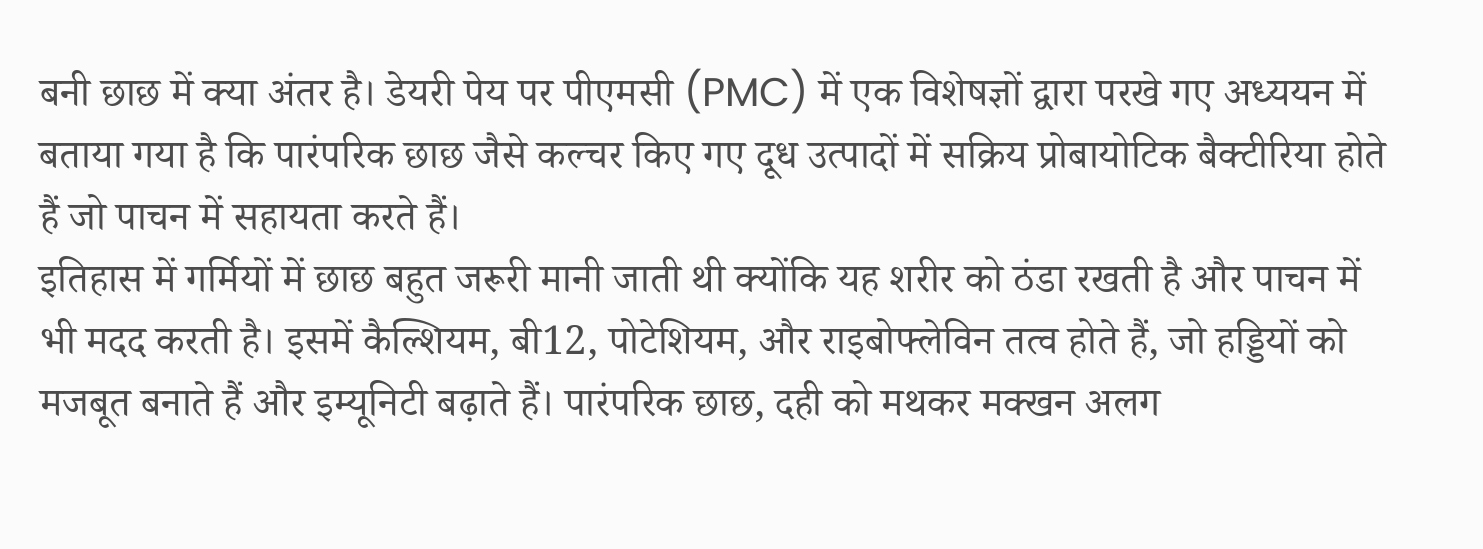बनी छाछ में क्या अंतर है। डेयरी पेय पर पीएमसी (PMC) में एक विशेषज्ञों द्वारा परखे गए अध्ययन में बताया गया है कि पारंपरिक छाछ जैसे कल्चर किए गए दूध उत्पादों में सक्रिय प्रोबायोटिक बैक्टीरिया होते हैं जो पाचन में सहायता करते हैं।
इतिहास में गर्मियों में छाछ बहुत जरूरी मानी जाती थी क्योंकि यह शरीर को ठंडा रखती है और पाचन में भी मदद करती है। इसमें कैल्शियम, बी12, पोटेशियम, और राइबोफ्लेविन तत्व होते हैं, जो हड्डियों को मजबूत बनाते हैं और इम्यूनिटी बढ़ाते हैं। पारंपरिक छाछ, दही को मथकर मक्खन अलग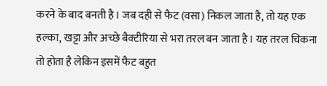करने के बाद बनती है। जब दही से फैट (वसा) निकल जाता है, तो यह एक हल्का, खट्टा और अच्छे बैक्टीरिया से भरा तरल बन जाता है। यह तरल चिकना तो होता है लेकिन इसमें फैट बहुत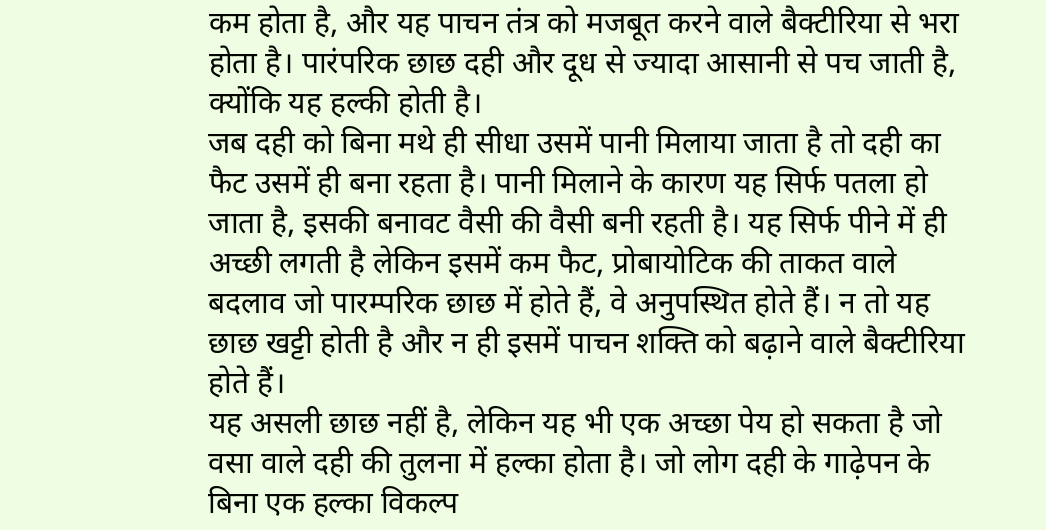कम होता है, और यह पाचन तंत्र को मजबूत करने वाले बैक्टीरिया से भरा होता है। पारंपरिक छाछ दही और दूध से ज्यादा आसानी से पच जाती है, क्योंकि यह हल्की होती है।
जब दही को बिना मथे ही सीधा उसमें पानी मिलाया जाता है तो दही का फैट उसमें ही बना रहता है। पानी मिलाने के कारण यह सिर्फ पतला हो जाता है, इसकी बनावट वैसी की वैसी बनी रहती है। यह सिर्फ पीने में ही अच्छी लगती है लेकिन इसमें कम फैट, प्रोबायोटिक की ताकत वाले बदलाव जो पारम्परिक छाछ में होते हैं, वे अनुपस्थित होते हैं। न तो यह छाछ खट्टी होती है और न ही इसमें पाचन शक्ति को बढ़ाने वाले बैक्टीरिया होते हैं।
यह असली छाछ नहीं है, लेकिन यह भी एक अच्छा पेय हो सकता है जो वसा वाले दही की तुलना में हल्का होता है। जो लोग दही के गाढ़ेपन के बिना एक हल्का विकल्प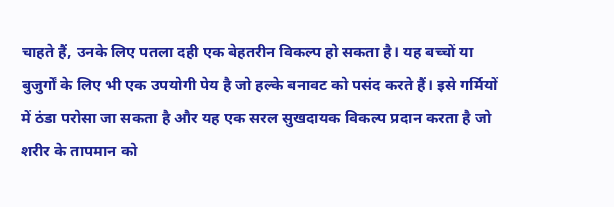चाहते हैं, उनके लिए पतला दही एक बेहतरीन विकल्प हो सकता है। यह बच्चों या बुजुर्गों के लिए भी एक उपयोगी पेय है जो हल्के बनावट को पसंद करते हैं। इसे गर्मियों में ठंडा परोसा जा सकता है और यह एक सरल सुखदायक विकल्प प्रदान करता है जो शरीर के तापमान को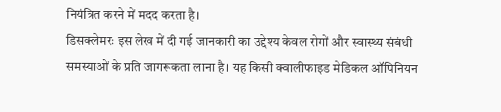नियंत्रित करने में मदद करता है।
डिसक्लेमरः इस लेख में दी गई जानकारी का उद्देश्य केवल रोगों और स्वास्थ्य संबंधी समस्याओं के प्रति जागरूकता लाना है। यह किसी क्वालीफाइड मेडिकल ऑपिनियन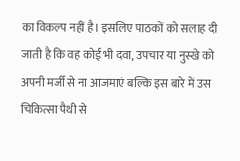का विकल्प नहीं है। इसलिए पाठकों को सलाह दी जाती है कि वह कोई भी दवा, उपचार या नुस्खे को अपनी मर्जी से ना आजमाएं बल्कि इस बारे में उस चिकित्सा पैथी से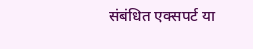संबंधित एक्सपर्ट या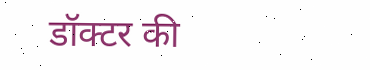डॉक्टर की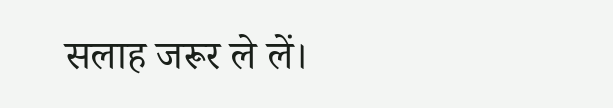सलाह जरूर ले लें।